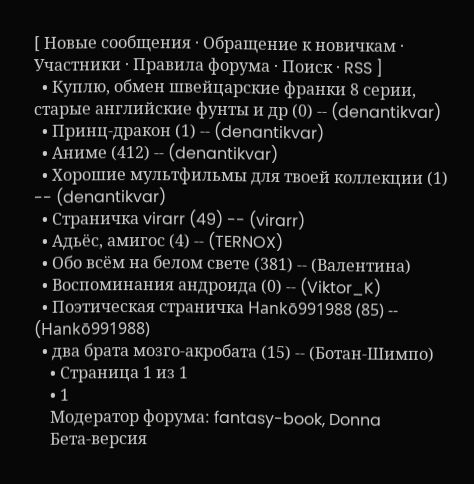[ Новые сообщения · Обращение к новичкам · Участники · Правила форума · Поиск · RSS ]
  • Куплю, обмен швейцарские франки 8 серии, старые английские фунты и др (0) -- (denantikvar)
  • Принц-дракон (1) -- (denantikvar)
  • Аниме (412) -- (denantikvar)
  • Хорошие мультфильмы для твоей коллекции (1) -- (denantikvar)
  • Страничка virarr (49) -- (virarr)
  • Адьёс, амигос (4) -- (TERNOX)
  • Обо всём на белом свете (381) -- (Валентина)
  • Воспоминания андроида (0) -- (Viktor_K)
  • Поэтическая страничка Hankō991988 (85) -- (Hankō991988)
  • два брата мозго-акробата (15) -- (Ботан-Шимпо)
    • Страница 1 из 1
    • 1
    Модератор форума: fantasy-book, Donna
    Бета-версия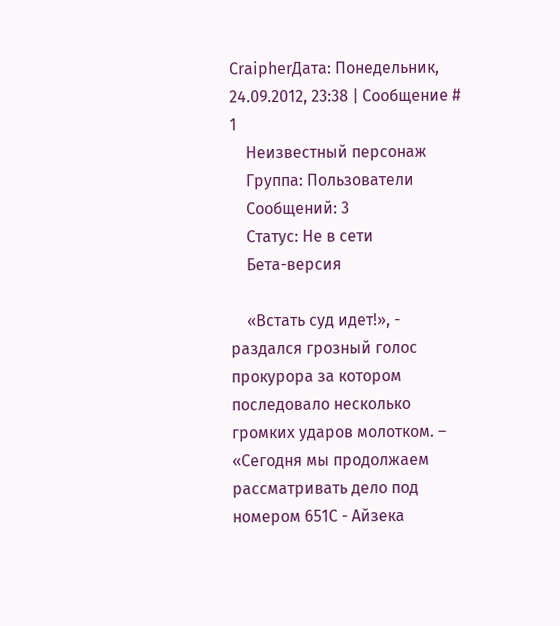CraipherДата: Понедельник, 24.09.2012, 23:38 | Сообщение # 1
    Неизвестный персонаж
    Группа: Пользователи
    Сообщений: 3
    Статус: Не в сети
    Бета-версия

    «Встать суд идет!», - раздался грозный голос прокурора за котором последовало несколько громких ударов молотком. – «Сегодня мы продолжаем рассматривать дело под номером 651С - Айзека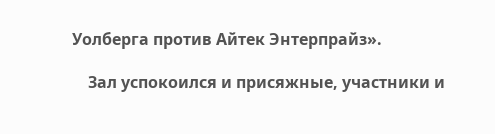Уолберга против Айтек Энтерпрайз».

    Зал успокоился и присяжные, участники и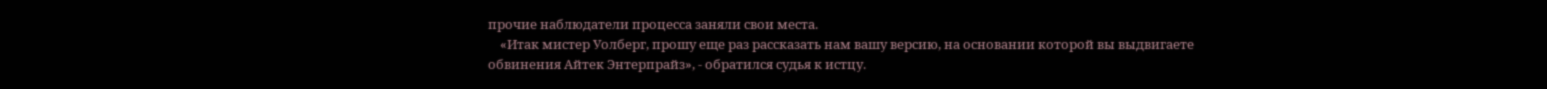прочие наблюдатели процесса заняли свои места.
    «Итак мистер Уолберг, прошу еще раз рассказать нам вашу версию, на основании которой вы выдвигаете обвинения Айтек Энтерпрайз», - обратился судья к истцу.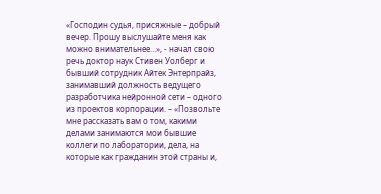«Господин судья, присяжные – добрый вечер. Прошу выслушайте меня как можно внимательнее…», - начал свою речь доктор наук Стивен Уолберг и бывший сотрудник Айтек Энтерпрайз, занимавший должность ведущего разработчика нейронной сети – одного из проектов корпорации. – «Позвольте мне рассказать вам о том, какими делами занимаются мои бывшие коллеги по лаборатории, дела, на которые как гражданин этой страны и,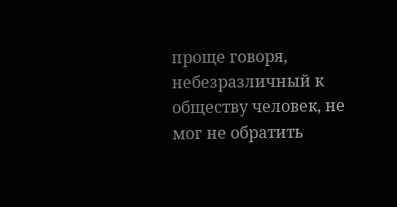проще говоря, небезразличный к обществу человек, не мог не обратить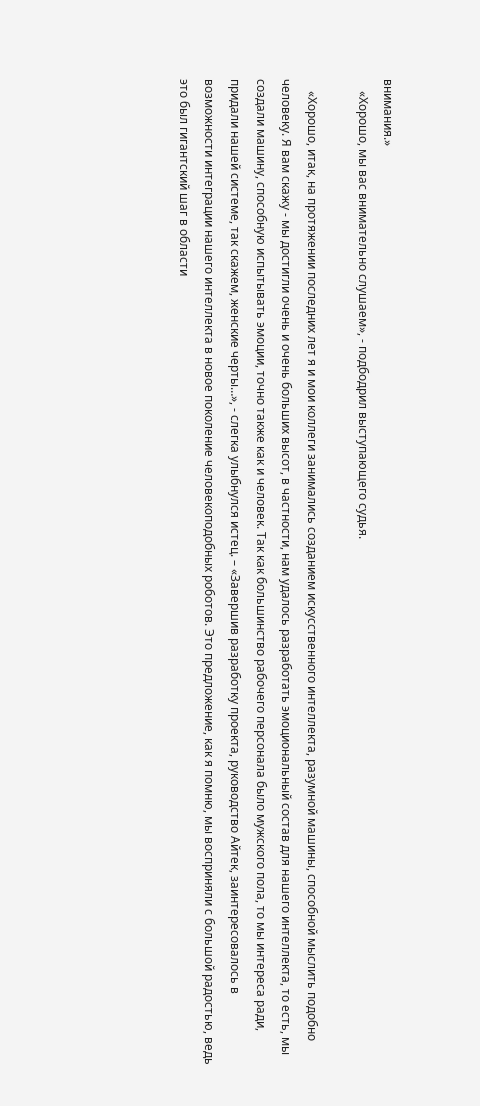внимания.»
    «Хорошо, мы вас внимательно слушаем», - подбодрил выступающего судья.

    «Хорошо, итак, на протяжении последних лет я и мои коллеги занимались созданием искусственного интеллекта, разумной машины, способной мыслить подобно человеку. Я вам скажу - мы достигли очень и очень больших высот, в частности, нам удалось разработать эмоциональный состав для нашего интеллекта, то есть, мы создали машину, способную испытывать эмоции, точно также как и человек. Так как большинство рабочего персонала было мужского пола, то мы интереса ради, придали нашей системе, так скажем, женские черты…», - слегка улыбнулся истец. – «Завершив разработку проекта, руководство Айтек, заинтересовалось в возможности интеграции нашего интеллекта в новое поколение человекоподобных роботов. Это предложение, как я помню, мы восприняли с большой радостью, ведь это был гигантский шаг в области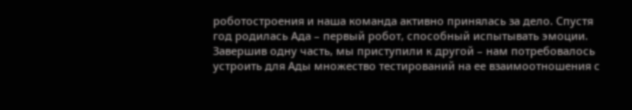роботостроения и наша команда активно принялась за дело. Спустя год родилась Ада – первый робот, способный испытывать эмоции. Завершив одну часть, мы приступили к другой – нам потребовалось устроить для Ады множество тестирований на ее взаимоотношения с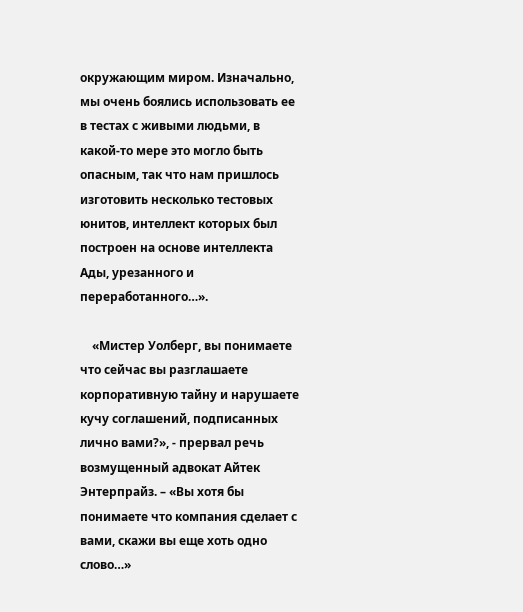окружающим миром. Изначально, мы очень боялись использовать ее в тестах с живыми людьми, в какой-то мере это могло быть опасным, так что нам пришлось изготовить несколько тестовых юнитов, интеллект которых был построен на основе интеллекта Ады, урезанного и переработанного…».

    «Мистер Уолберг, вы понимаете что сейчас вы разглашаете корпоративную тайну и нарушаете кучу соглашений, подписанных лично вами?», - прервал речь возмущенный адвокат Айтек Энтерпрайз. – «Вы хотя бы понимаете что компания сделает с вами, скажи вы еще хоть одно слово…»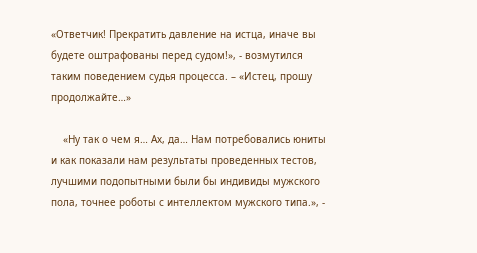«Ответчик! Прекратить давление на истца, иначе вы будете оштрафованы перед судом!», - возмутился таким поведением судья процесса. – «Истец, прошу продолжайте…»

    «Ну так о чем я… Ах, да… Нам потребовались юниты и как показали нам результаты проведенных тестов, лучшими подопытными были бы индивиды мужского пола, точнее роботы с интеллектом мужского типа.», -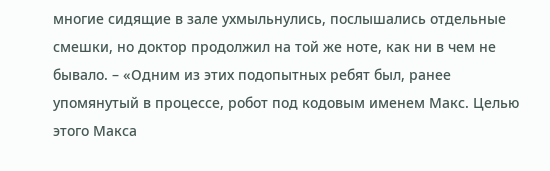многие сидящие в зале ухмыльнулись, послышались отдельные смешки, но доктор продолжил на той же ноте, как ни в чем не бывало. – «Одним из этих подопытных ребят был, ранее упомянутый в процессе, робот под кодовым именем Макс. Целью этого Макса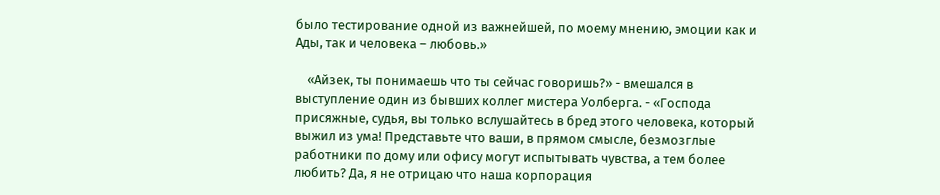было тестирование одной из важнейшей, по моему мнению, эмоции как и Ады, так и человека – любовь.»

    «Айзек, ты понимаешь что ты сейчас говоришь?» - вмешался в выступление один из бывших коллег мистера Уолберга. - «Господа присяжные, судья, вы только вслушайтесь в бред этого человека, который выжил из ума! Представьте что ваши, в прямом смысле, безмозглые работники по дому или офису могут испытывать чувства, а тем более любить? Да, я не отрицаю что наша корпорация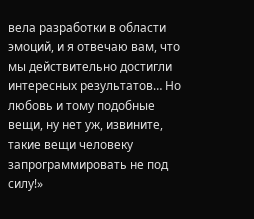вела разработки в области эмоций, и я отвечаю вам, что мы действительно достигли интересных результатов… Но любовь и тому подобные вещи, ну нет уж, извините, такие вещи человеку запрограммировать не под силу!»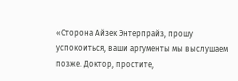«Сторона Айзек Энтерпрайз, прошу успокоиться, ваши аргументы мы выслушаем позже. Доктор, простите,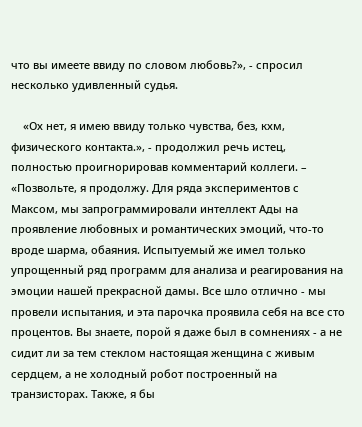что вы имеете ввиду по словом любовь?», - спросил несколько удивленный судья.

    «Ох нет, я имею ввиду только чувства, без, кхм, физического контакта.», - продолжил речь истец, полностью проигнорировав комментарий коллеги. – «Позвольте, я продолжу. Для ряда экспериментов с Максом, мы запрограммировали интеллект Ады на проявление любовных и романтических эмоций, что-то вроде шарма, обаяния. Испытуемый же имел только упрощенный ряд программ для анализа и реагирования на эмоции нашей прекрасной дамы. Все шло отлично - мы провели испытания, и эта парочка проявила себя на все сто процентов. Вы знаете, порой я даже был в сомнениях - а не сидит ли за тем стеклом настоящая женщина с живым сердцем, а не холодный робот построенный на транзисторах. Также, я бы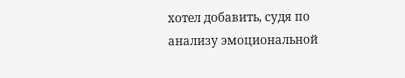хотел добавить, судя по анализу эмоциональной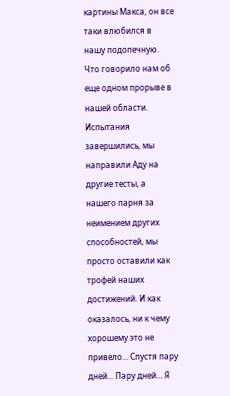картины Макса, он все таки влюбился в нашу подопечную. Что говорило нам об еще одном прорыве в нашей области. Испытания завершились, мы направили Аду на другие тесты, а нашего парня за неимением других способностей, мы просто оставили как трофей наших достижений. И как оказалось, ни к чему хорошему это не привело... Спустя пару дней... Пару дней… Я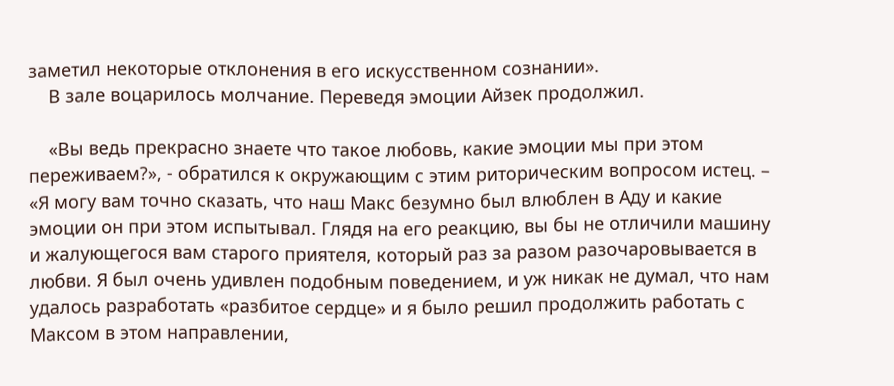заметил некоторые отклонения в его искусственном сознании».
    В зале воцарилось молчание. Переведя эмоции Айзек продолжил.

    «Вы ведь прекрасно знаете что такое любовь, какие эмоции мы при этом переживаем?», - обратился к окружающим с этим риторическим вопросом истец. – «Я могу вам точно сказать, что наш Макс безумно был влюблен в Аду и какие эмоции он при этом испытывал. Глядя на его реакцию, вы бы не отличили машину и жалующегося вам старого приятеля, который раз за разом разочаровывается в любви. Я был очень удивлен подобным поведением, и уж никак не думал, что нам удалось разработать «разбитое сердце» и я было решил продолжить работать с Максом в этом направлении,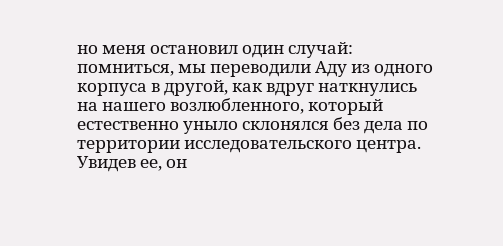но меня остановил один случай: помниться, мы переводили Аду из одного корпуса в другой, как вдруг наткнулись на нашего возлюбленного, который естественно уныло склонялся без дела по территории исследовательского центра. Увидев ее, он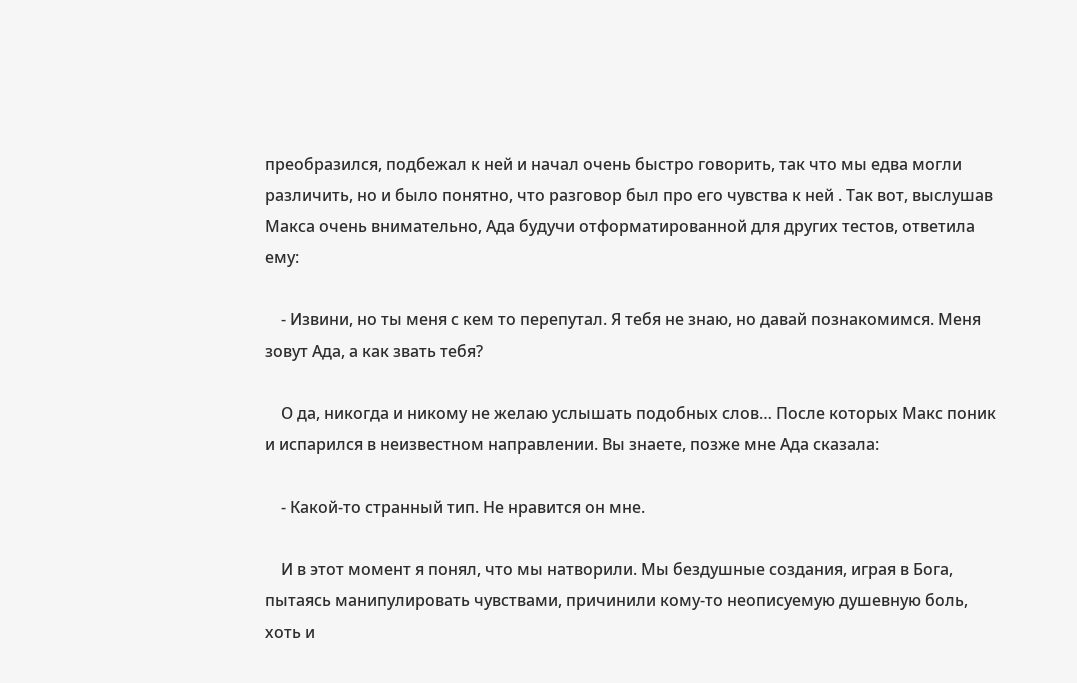преобразился, подбежал к ней и начал очень быстро говорить, так что мы едва могли различить, но и было понятно, что разговор был про его чувства к ней . Так вот, выслушав Макса очень внимательно, Ада будучи отформатированной для других тестов, ответила ему:

    - Извини, но ты меня с кем то перепутал. Я тебя не знаю, но давай познакомимся. Меня зовут Ада, а как звать тебя?

    О да, никогда и никому не желаю услышать подобных слов… После которых Макс поник и испарился в неизвестном направлении. Вы знаете, позже мне Ада сказала:

    - Какой-то странный тип. Не нравится он мне.

    И в этот момент я понял, что мы натворили. Мы бездушные создания, играя в Бога, пытаясь манипулировать чувствами, причинили кому-то неописуемую душевную боль, хоть и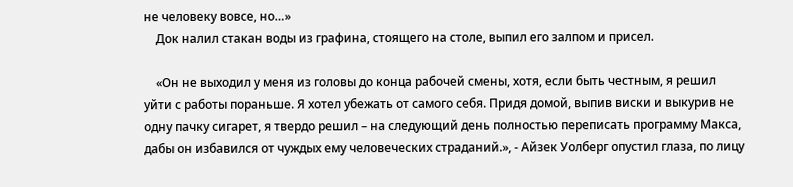не человеку вовсе, но…»
    Док налил стакан воды из графина, стоящего на столе, выпил его залпом и присел.

    «Он не выходил у меня из головы до конца рабочей смены, хотя, если быть честным, я решил уйти с работы пораньше. Я хотел убежать от самого себя. Придя домой, выпив виски и выкурив не одну пачку сигарет, я твердо решил – на следующий день полностью переписать программу Макса, дабы он избавился от чуждых ему человеческих страданий.», - Айзек Уолберг опустил глаза, по лицу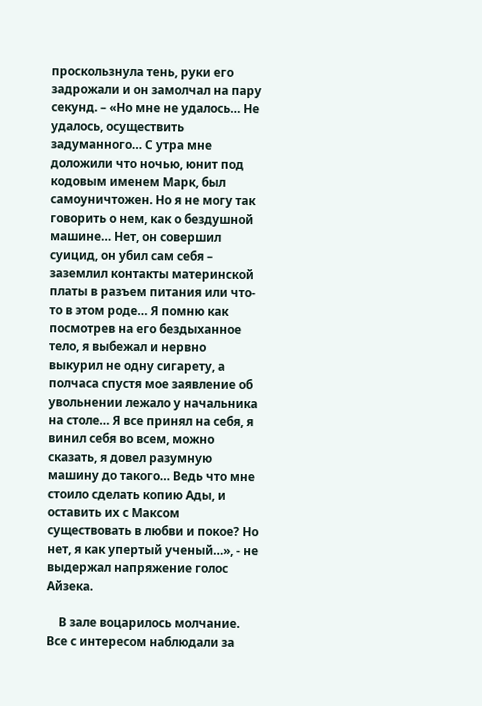проскользнула тень, руки его задрожали и он замолчал на пару секунд. – «Но мне не удалось… Не удалось, осуществить задуманного… С утра мне доложили что ночью, юнит под кодовым именем Марк, был самоуничтожен. Но я не могу так говорить о нем, как о бездушной машине… Нет, он совершил суицид, он убил сам себя – заземлил контакты материнской платы в разъем питания или что-то в этом роде… Я помню как посмотрев на его бездыханное тело, я выбежал и нервно выкурил не одну сигарету, а полчаса спустя мое заявление об увольнении лежало у начальника на столе… Я все принял на себя, я винил себя во всем, можно сказать, я довел разумную машину до такого… Ведь что мне стоило сделать копию Ады, и оставить их с Максом существовать в любви и покое? Но нет, я как упертый ученый…», - не выдержал напряжение голос Айзека.

    В зале воцарилось молчание. Все с интересом наблюдали за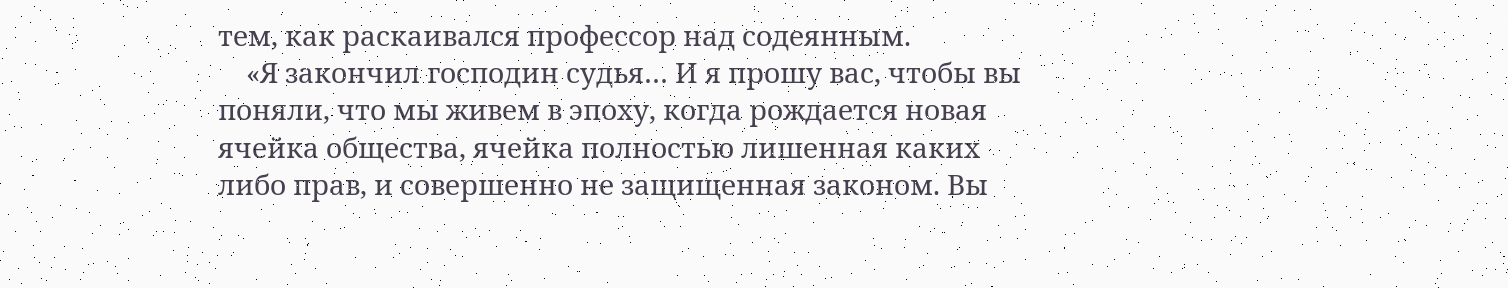тем, как раскаивался профессор над содеянным.
    «Я закончил господин судья… И я прошу вас, чтобы вы поняли, что мы живем в эпоху, когда рождается новая ячейка общества, ячейка полностью лишенная каких либо прав, и совершенно не защищенная законом. Вы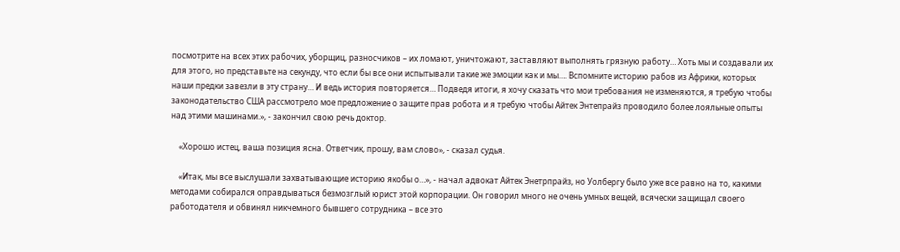посмотрите на всех этих рабочих, уборщиц, разносчиков – их ломают, уничтожают, заставляют выполнять грязную работу… Хоть мы и создавали их для этого, но представьте на секунду, что если бы все они испытывали такие же эмоции как и мы…. Вспомните историю рабов из Африки, которых наши предки завезли в эту страну… И ведь история повторяется… Подведя итоги, я хочу сказать что мои требования не изменяются, я требую чтобы законодательство США рассмотрело мое предложение о защите прав робота и я требую чтобы Айтек Энтепрайз проводило более лояльные опыты над этими машинами.», - закончил свою речь доктор.

    «Хорошо истец, ваша позиция ясна. Ответчик, прошу, вам слово», - сказал судья.

    «Итак, мы все выслушали захватывающие историю якобы о…», - начал адвокат Айтек Энетрпрайз, но Уолбергу было уже все равно на то, какими методами собирался оправдываться безмозглый юрист этой корпорации. Он говорил много не очень умных вещей, всячески защищал своего работодателя и обвинял никчемного бывшего сотрудника – все это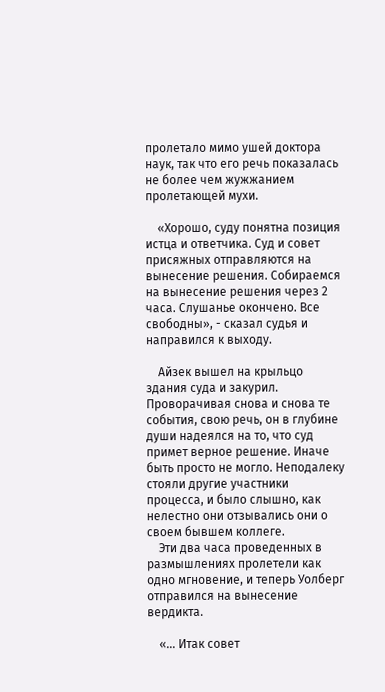пролетало мимо ушей доктора наук, так что его речь показалась не более чем жужжанием пролетающей мухи.

    «Хорошо, суду понятна позиция истца и ответчика. Суд и совет присяжных отправляются на вынесение решения. Собираемся на вынесение решения через 2 часа. Слушанье окончено. Все свободны», - сказал судья и направился к выходу.

    Айзек вышел на крыльцо здания суда и закурил. Проворачивая снова и снова те события, свою речь, он в глубине души надеялся на то, что суд примет верное решение. Иначе быть просто не могло. Неподалеку стояли другие участники процесса, и было слышно, как нелестно они отзывались они о своем бывшем коллеге.
    Эти два часа проведенных в размышлениях пролетели как одно мгновение, и теперь Уолберг отправился на вынесение вердикта.

    «… Итак совет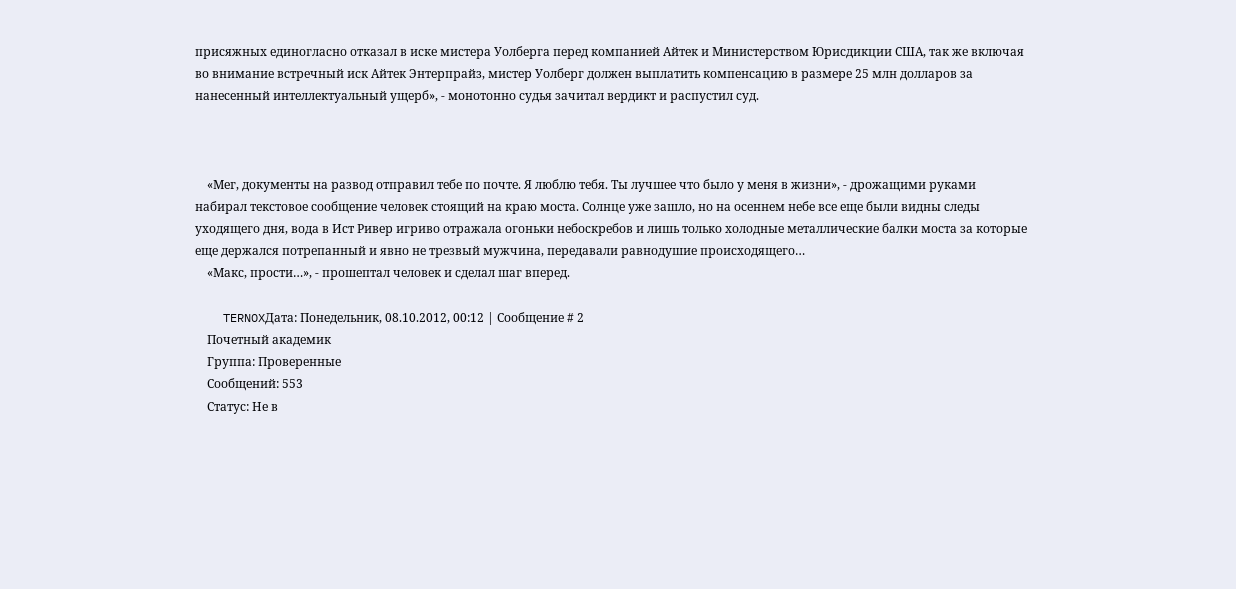присяжных единогласно отказал в иске мистера Уолберга перед компанией Айтек и Министерством Юрисдикции США, так же включая во внимание встречный иск Айтек Энтерпрайз, мистер Уолберг должен выплатить компенсацию в размере 25 млн долларов за нанесенный интеллектуальный ущерб», - монотонно судья зачитал вердикт и распустил суд.



    «Мег, документы на развод отправил тебе по почте. Я люблю тебя. Ты лучшее что было у меня в жизни», - дрожащими руками набирал текстовое сообщение человек стоящий на краю моста. Солнце уже зашло, но на осеннем небе все еще были видны следы уходящего дня, вода в Ист Ривер игриво отражала огоньки небоскребов и лишь только холодные металлические балки моста за которые еще держался потрепанный и явно не трезвый мужчина, передавали равнодушие происходящего…
    «Макс, прости…», - прошептал человек и сделал шаг вперед.

    TERNOXДата: Понедельник, 08.10.2012, 00:12 | Сообщение # 2
    Почетный академик
    Группа: Проверенные
    Сообщений: 553
    Статус: Не в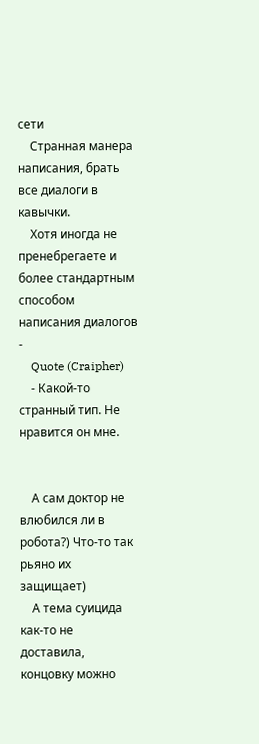сети
    Странная манера написания, брать все диалоги в кавычки.
    Хотя иногда не пренебрегаете и более стандартным способом написания диалогов -
    Quote (Craipher)
    - Какой-то странный тип. Не нравится он мне.


    А сам доктор не влюбился ли в робота?) Что-то так рьяно их защищает)
    А тема суицида как-то не доставила, концовку можно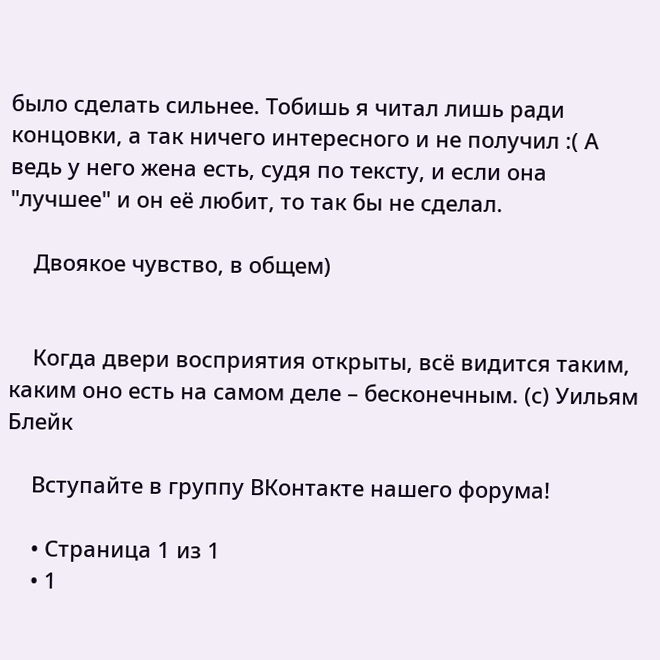было сделать сильнее. Тобишь я читал лишь ради концовки, а так ничего интересного и не получил :( А ведь у него жена есть, судя по тексту, и если она "лучшее" и он её любит, то так бы не сделал.

    Двоякое чувство, в общем)


    Когда двери восприятия открыты, всё видится таким, каким оно есть на самом деле – бесконечным. (с) Уильям Блейк

    Вступайте в группу ВКонтакте нашего форума!

    • Страница 1 из 1
    • 1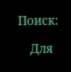Поиск:

    Для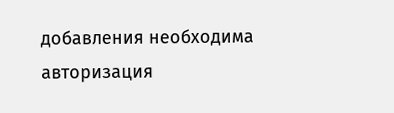добавления необходима авторизация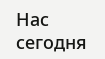Нас сегодня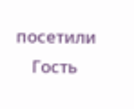посетили
    Гость